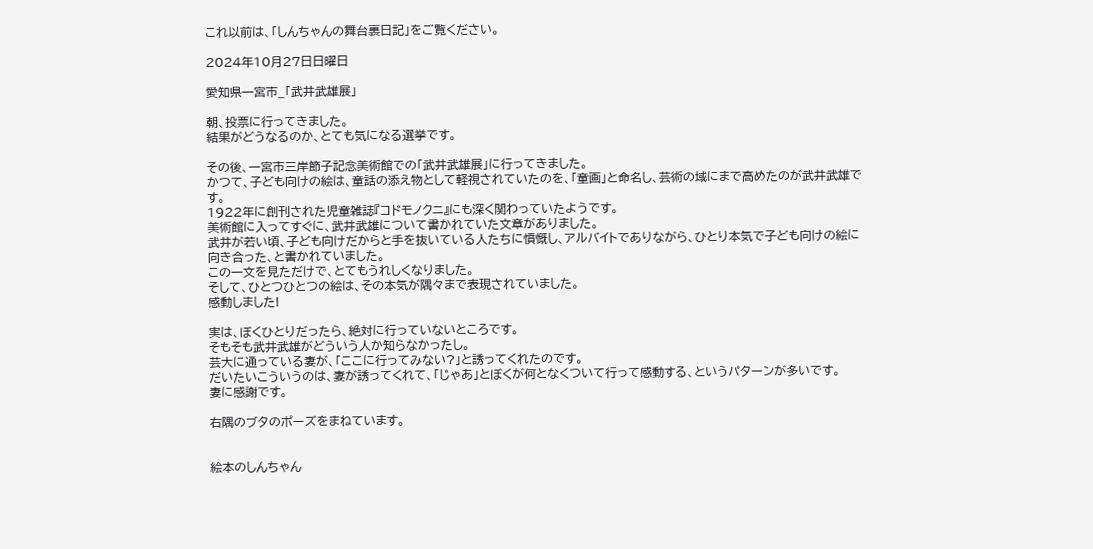これ以前は、「しんちゃんの舞台裏日記」をご覧ください。

2024年10月27日日曜日

愛知県一宮市_「武井武雄展」

朝、投票に行ってきました。
結果がどうなるのか、とても気になる選挙です。

その後、一宮市三岸節子記念美術館での「武井武雄展」に行ってきました。
かつて、子ども向けの絵は、童話の添え物として軽視されていたのを、「童画」と命名し、芸術の域にまで高めたのが武井武雄です。
1922年に創刊された児童雑誌『コドモノクニ』にも深く関わっていたようです。
美術館に入ってすぐに、武井武雄について書かれていた文章がありました。
武井が若い頃、子ども向けだからと手を抜いている人たちに憤慨し、アルバイトでありながら、ひとり本気で子ども向けの絵に向き合った、と書かれていました。
この一文を見ただけで、とてもうれしくなりました。
そして、ひとつひとつの絵は、その本気が隅々まで表現されていました。
感動しました!

実は、ぼくひとりだったら、絶対に行っていないところです。
そもそも武井武雄がどういう人か知らなかったし。
芸大に通っている妻が、「ここに行ってみない?」と誘ってくれたのです。
だいたいこういうのは、妻が誘ってくれて、「じゃあ」とぼくが何となくついて行って感動する、というパターンが多いです。
妻に感謝です。

右隅のブタのポーズをまねています。


絵本のしんちゃん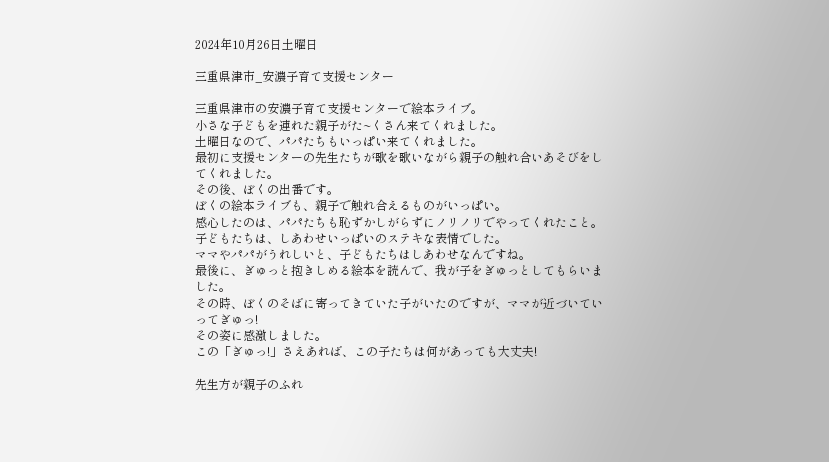2024年10月26日土曜日

三重県津市_安濃子育て支援センター

三重県津市の安濃子育て支援センターで絵本ライブ。
小さな子どもを連れた親子がた~くさん来てくれました。
土曜日なので、パパたちもいっぱい来てくれました。
最初に支援センターの先生たちが歌を歌いながら親子の触れ合いあそびをしてくれました。
その後、ぼくの出番です。
ぼくの絵本ライブも、親子で触れ合えるものがいっぱい。
感心したのは、パパたちも恥ずかしがらずにノリノリでやってくれたこと。
子どもたちは、しあわせいっぱいのステキな表情でした。
ママやパパがうれしいと、子どもたちはしあわせなんですね。
最後に、ぎゅっと抱きしめる絵本を読んで、我が子をぎゅっとしてもらいました。
その時、ぼくのそばに寄ってきていた子がいたのですが、ママが近づいていってぎゅっ!
その姿に感激しました。
この「ぎゅっ!」さえあれば、この子たちは何があっても大丈夫!

先生方が親子のふれ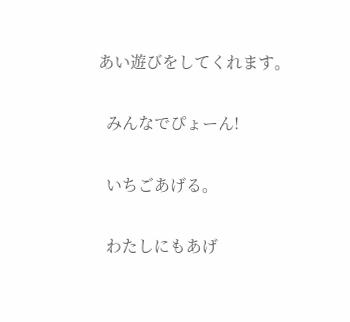あい遊びをしてくれます。

  みんなでぴょーん!

  いちごあげる。

  わたしにもあげ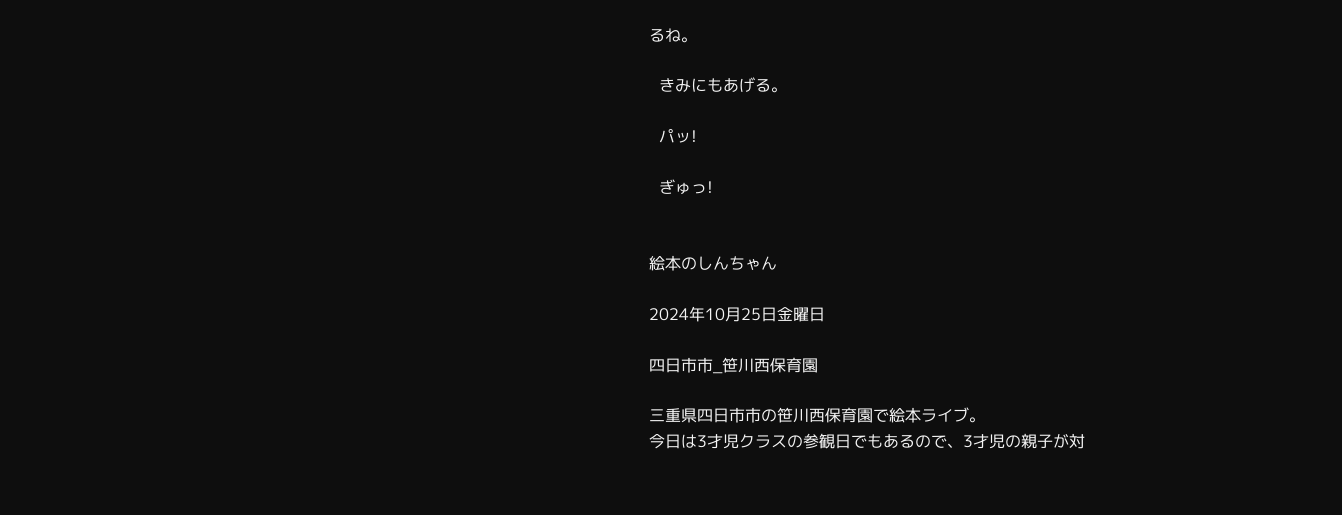るね。

  きみにもあげる。

  パッ!

  ぎゅっ!


絵本のしんちゃん

2024年10月25日金曜日

四日市市_笹川西保育園

三重県四日市市の笹川西保育園で絵本ライブ。
今日は3才児クラスの参観日でもあるので、3才児の親子が対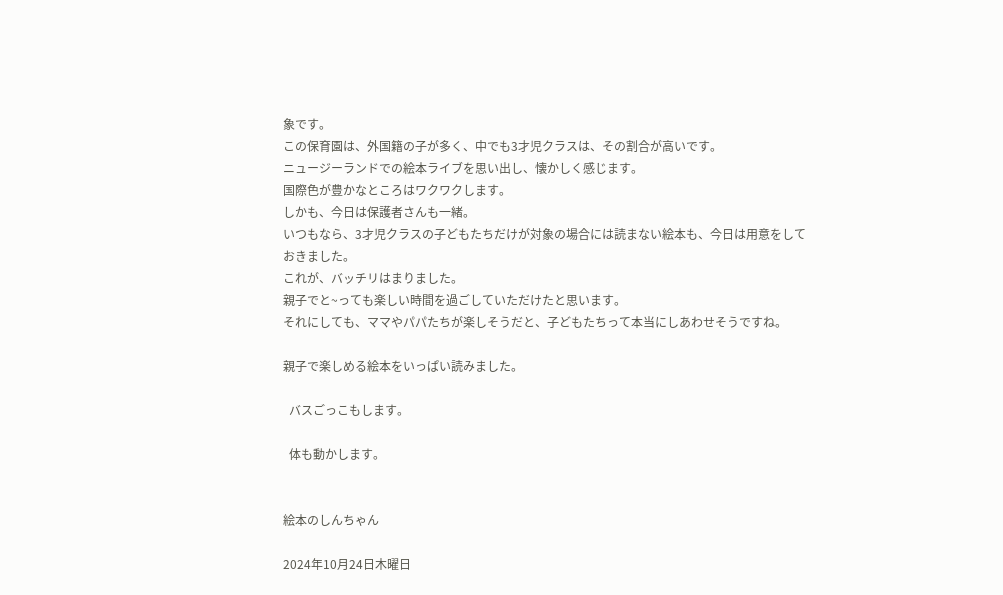象です。
この保育園は、外国籍の子が多く、中でも3才児クラスは、その割合が高いです。
ニュージーランドでの絵本ライブを思い出し、懐かしく感じます。
国際色が豊かなところはワクワクします。
しかも、今日は保護者さんも一緒。
いつもなら、3才児クラスの子どもたちだけが対象の場合には読まない絵本も、今日は用意をしておきました。
これが、バッチリはまりました。
親子でと~っても楽しい時間を過ごしていただけたと思います。
それにしても、ママやパパたちが楽しそうだと、子どもたちって本当にしあわせそうですね。

親子で楽しめる絵本をいっぱい読みました。

  バスごっこもします。

  体も動かします。


絵本のしんちゃん

2024年10月24日木曜日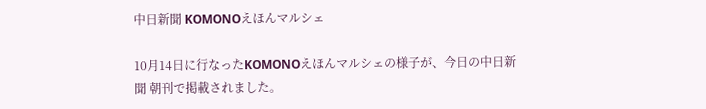中日新聞 KOMONOえほんマルシェ

10月14日に行なったKOMONOえほんマルシェの様子が、今日の中日新聞 朝刊で掲載されました。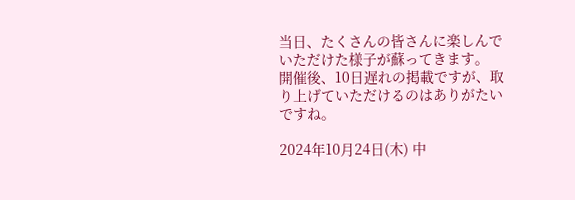当日、たくさんの皆さんに楽しんでいただけた様子が蘇ってきます。
開催後、10日遅れの掲載ですが、取り上げていただけるのはありがたいですね。

2024年10月24日(木) 中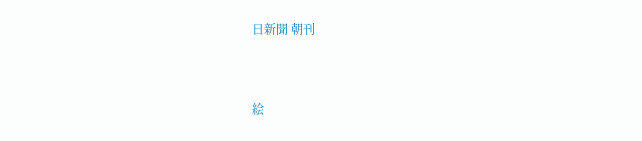日新聞 朝刊


絵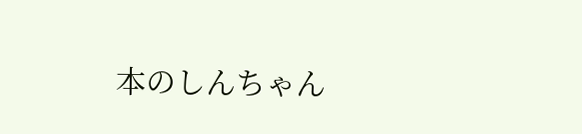本のしんちゃん